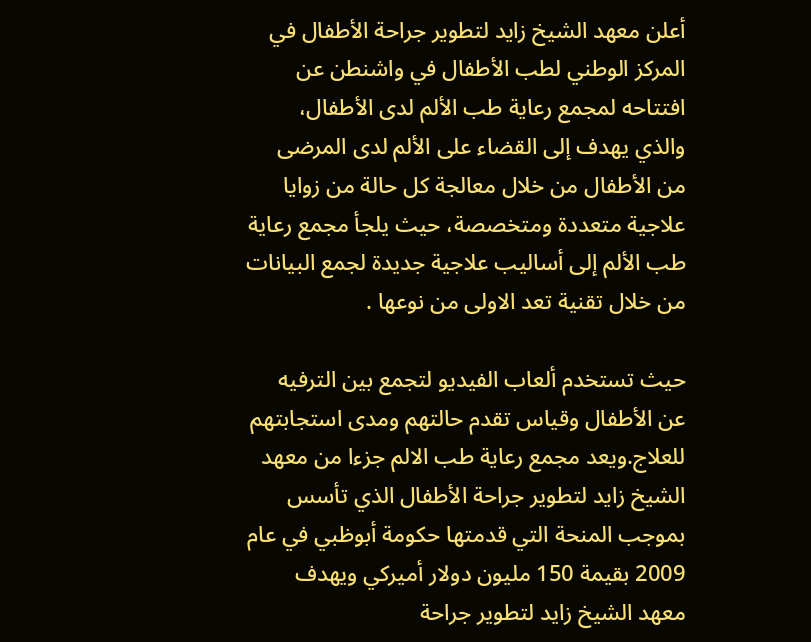أعلن معهد الشيخ زايد لتطوير جراحة الأطفال في المركز الوطني لطب الأطفال في واشنطن عن افتتاحه لمجمع رعاية طب الألم لدى الأطفال، والذي يهدف إلى القضاء على الألم لدى المرضى من الأطفال من خلال معالجة كل حالة من زوايا علاجية متعددة ومتخصصة، حيث يلجأ مجمع رعاية طب الألم إلى أساليب علاجية جديدة لجمع البيانات من خلال تقنية تعد الاولى من نوعها .

حيث تستخدم ألعاب الفيديو لتجمع بين الترفيه عن الأطفال وقياس تقدم حالتهم ومدى استجابتهم للعلاج.ويعد مجمع رعاية طب الالم جزءا من معهد الشيخ زايد لتطوير جراحة الأطفال الذي تأسس بموجب المنحة التي قدمتها حكومة أبوظبي في عام 2009 بقيمة 150 مليون دولار أميركي ويهدف معهد الشيخ زايد لتطوير جراحة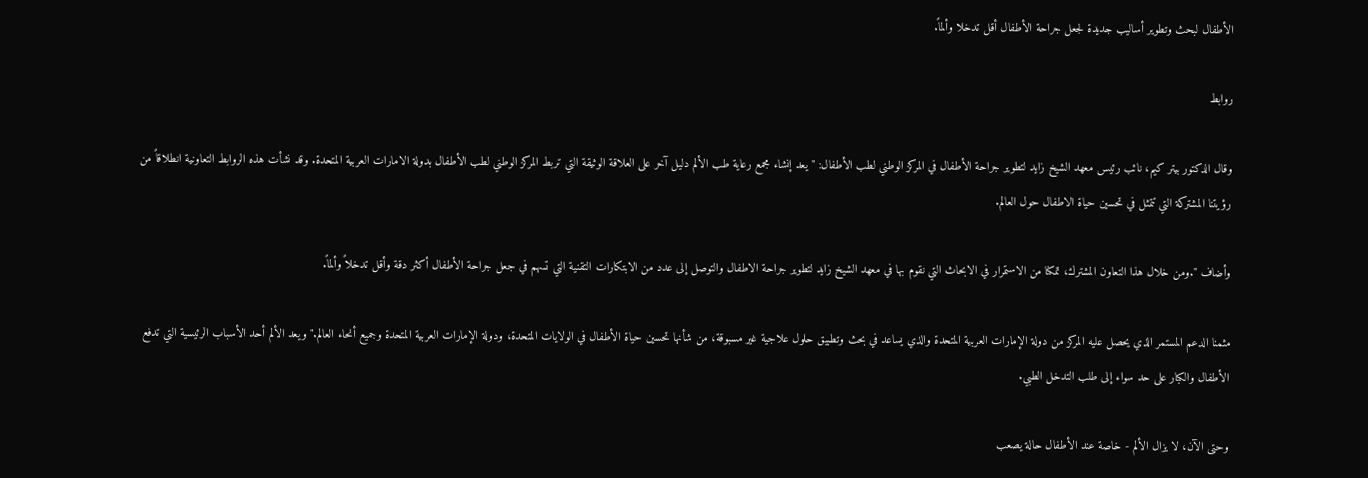الأطفال لبحث وتطوير أساليب جديدة لجعل جراحة الأطفال أقل تدخلا وألماً.

روابط

وقال الدكتور بيتر كيم، نائب رئيس معهد الشيخ زايد لتطوير جراحة الأطفال في المركز الوطني لطب الأطفال: "يعد إنشاء مجمع رعاية طب الألم دليل آخر على العلاقة الوثيقة التي تربط المركز الوطني لطب الأطفال بدولة الامارات العربية المتحدة. وقد نشأت هذه الروابط التعاونية انطلاقاً من رؤيتنا المشتركة التي تتمثل في تحسين حياة الاطفال حول العالم.

وأضاف ".ومن خلال هذا التعاون المشترك، تمكنا من الاستمرار في الابحاث التي نقوم بها في معهد الشيخ زايد لتطوير جراحة الاطفال والتوصل إلى عدد من الابتكارات التقنية التي تسهم في جعل جراحة الأطفال أكثر دقة وأقل تدخلاً وألماً.

مثمنا الدعم المستمر الذي يحصل عليه المركز من دولة الإمارات العربية المتحدة والذي يساعد في بحث وتطبيق حلول علاجية غير مسبوقة، من شأنها تحسين حياة الأطفال في الولايات المتحدة، ودولة الإمارات العربية المتحدة وجميع أنحاء العالم." ويعد الألم أحد الأسباب الرئيسية التي تدفع الأطفال والكبار على حد سواء إلى طلب التدخل الطبي.

وحتى الآن، لا يزال الألم - خاصة عند الأطفال حالة يصعب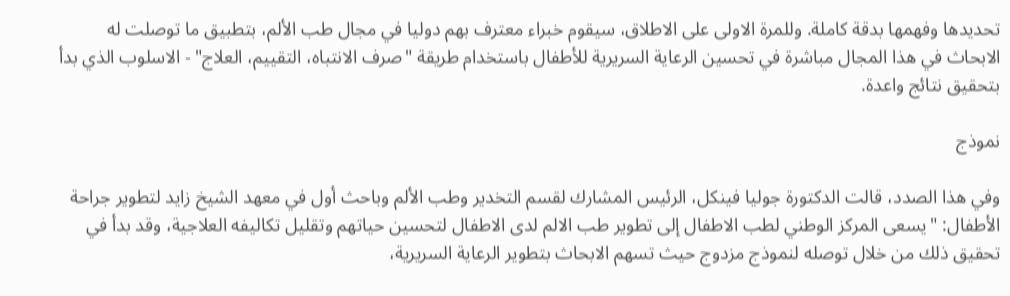تحديدها وفهمها بدقة كاملة. وللمرة الاولى على الاطلاق، سيقوم خبراء معترف بهم دوليا في مجال طب الألم، بتطبيق ما توصلت له الابحاث في هذا المجال مباشرة في تحسين الرعاية السريرية للأطفال باستخدام طريقة "صرف الانتباه، التقييم، العلاج" - الاسلوب الذي بدأ بتحقيق نتائج واعدة.

نموذج

وفي هذا الصدد، قالت الدكتورة جوليا فينكل، الرئيس المشارك لقسم التخدير وطب الألم وباحث أول في معهد الشيخ زايد لتطوير جراحة الأطفال: "يسعى المركز الوطني لطب الاطفال إلى تطوير طب الالم لدى الاطفال لتحسين حياتهم وتقليل تكاليفه العلاجية، وقد بدأ في تحقيق ذلك من خلال توصله لنموذج مزدوج حيث تسهم الابحاث بتطوير الرعاية السريرية،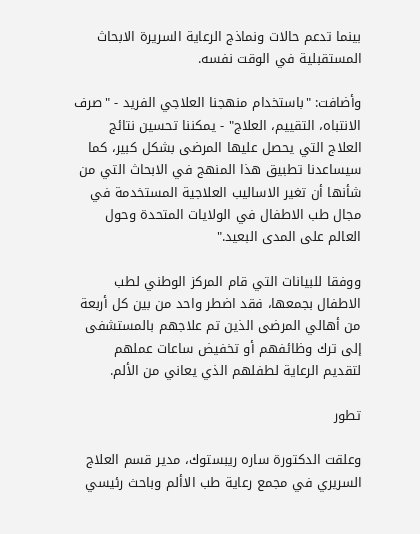بينما تدعم حالات ونماذج الرعاية السريرة الابحاث المستقبلية في الوقت نفسه.

وأضافت: "باستخدام منهجنا العلاجي الفريد - "صرف الانتباه، التقييم، العلاج" - يمكننا تحسين نتائج العلاج التي يحصل عليها المرضى بشكل كبير، كما سيساعدنا تطبيق هذا المنهج في الابحاث التي من شأنها أن تغير الاساليب العلاجية المستخدمة في مجال طب الاطفال في الولايات المتحدة وحول العالم على المدى البعيد."

ووفقا للبيانات التي قام المركز الوطني لطب الاطفال بجمعها، فقد اضطر واحد من بين كل أربعة من أهالي المرضى الذين تم علاجهم بالمستشفى إلى ترك وظائفهم أو تخفيض ساعات عملهم لتقديم الرعاية لطفلهم الذي يعاني من الألم.

تطور

وعلقت الدكتورة ساره ريبستوك، مدير قسم العلاج السريري في مجمع رعاية طب الاألم وباحث رئيسي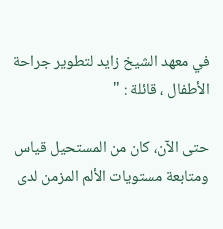في معهد الشيخ زايد لتطوير جراحة الأطفال ، قائلة : "

حتى الآن، كان من المستحيل قياس ومتابعة مستويات الألم المزمن لدى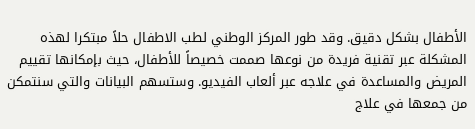الأطفال بشكل دقيق. وقد طور المركز الوطني لطب الاطفال حلاً مبتكرا لهذه المشكلة عبر تقنية فريدة من نوعها صممت خصيصاً للأطفال، حيث بإمكانها تقييم المريض والمساعدة في علاجه عبر ألعاب الفيديو. وستسهم البيانات والتي سنتمكن من جمعها في علاج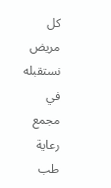كل مريض نستقبله في مجمع رعاية طب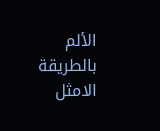الألم بالطريقة الامثل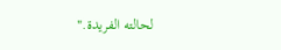لحالته الفريدة."